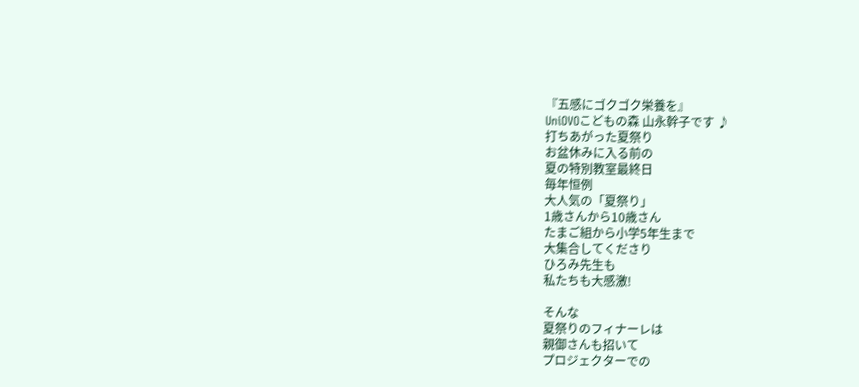『五感にゴクゴク栄養を』
UniOVOこどもの森 山永幹子です ♪
打ちあがった夏祭り
お盆休みに入る前の
夏の特別教室最終日
毎年恒例
大人気の「夏祭り」
1歳さんから10歳さん
たまご組から小学5年生まで
大集合してくださり
ひろみ先生も
私たちも大感激!

そんな
夏祭りのフィナーレは
親御さんも招いて
プロジェクターでの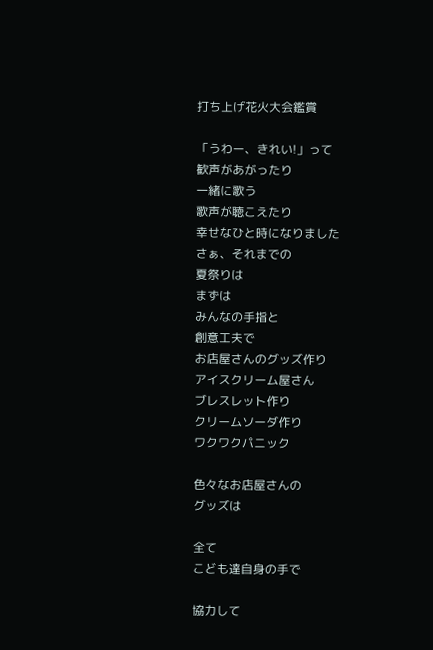打ち上げ花火大会鑑賞

「うわー、きれい!」って
歓声があがったり
一緒に歌う
歌声が聴こえたり
幸せなひと時になりました
さぁ、それまでの
夏祭りは
まずは
みんなの手指と
創意工夫で
お店屋さんのグッズ作り
アイスクリーム屋さん
ブレスレット作り
クリームソーダ作り
ワクワクパニック

色々なお店屋さんの
グッズは

全て
こども達自身の手で

協力して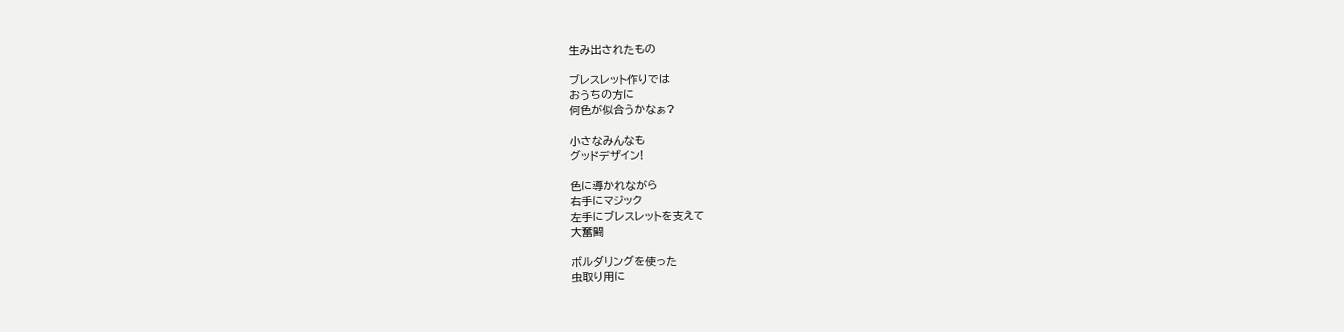生み出されたもの

ブレスレット作りでは
おうちの方に
何色が似合うかなぁ?

小さなみんなも
グッドデザイン!

色に導かれながら
右手にマジック
左手にブレスレットを支えて
大奮闘

ボルダリングを使った
虫取り用に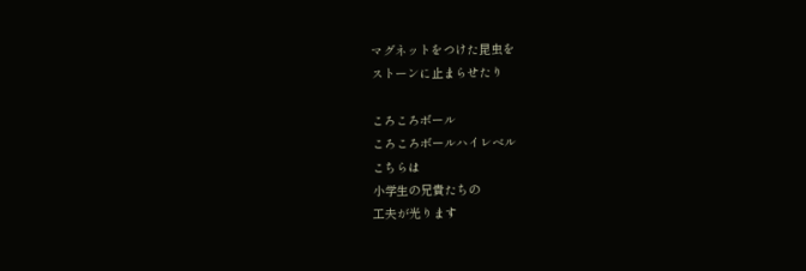マグネットをつけた昆虫を
ストーンに止まらせたり

ころころボール
ころころボールハイレベル
こちらは
小学生の兄貴たちの
工夫が光ります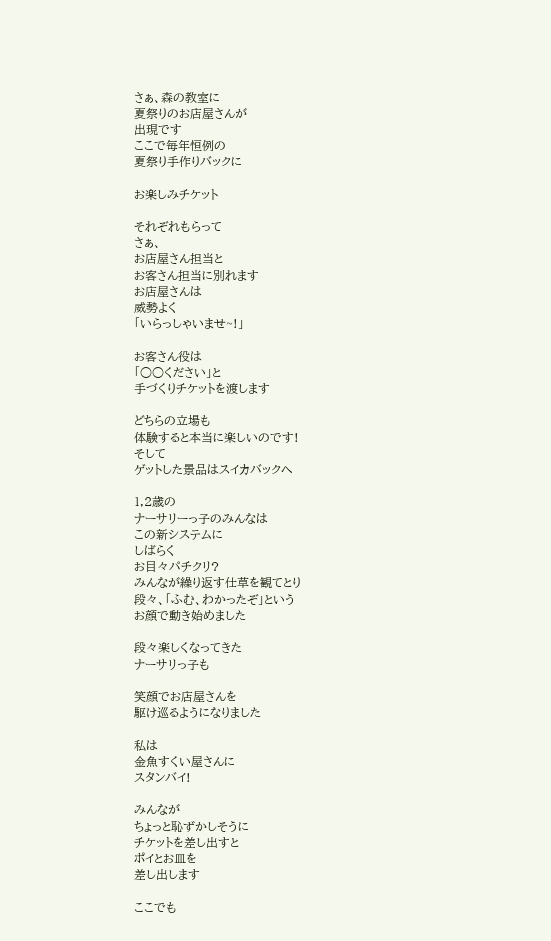さぁ、森の教室に
夏祭りのお店屋さんが
出現です
ここで毎年恒例の
夏祭り手作りバックに

お楽しみチケット

それぞれもらって
さぁ、
お店屋さん担当と
お客さん担当に別れます
お店屋さんは
威勢よく
「いらっしゃいませ~!」

お客さん役は
「○○ください」と
手づくりチケットを渡します

どちらの立場も
体験すると本当に楽しいのです!
そして
ゲットした景品はスイカバックへ

1,2歳の
ナーサリーっ子のみんなは
この新システムに
しばらく
お目々パチクリ?
みんなが繰り返す仕草を観てとり
段々、「ふむ、わかったぞ」という
お顔で動き始めました

段々楽しくなってきた
ナーサリっ子も

笑顔でお店屋さんを
駆け巡るようになりました

私は
金魚すくい屋さんに
スタンバイ!

みんなが
ちょっと恥ずかしそうに
チケットを差し出すと
ポイとお皿を
差し出します

ここでも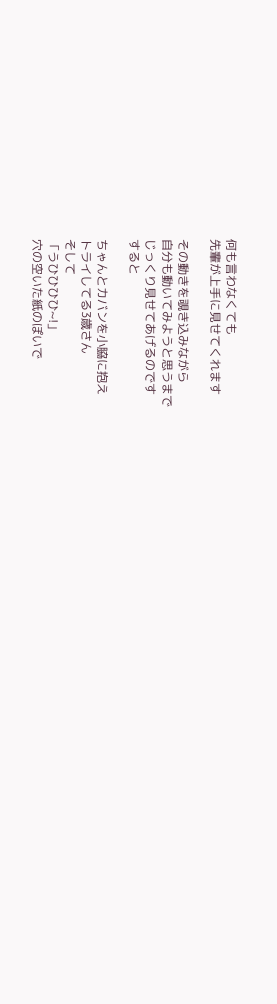何も言わなくても
先輩が上手に見せてくれます

その動きを覗き込みながら
自分も動いてみようと思うまで
じっくり見せてあげるのです
すると

ちゃんとカバンを小脇に抱え
トライしてる3歳さん
そして
「うひひひひ~!」
穴の空いた紙のぽいで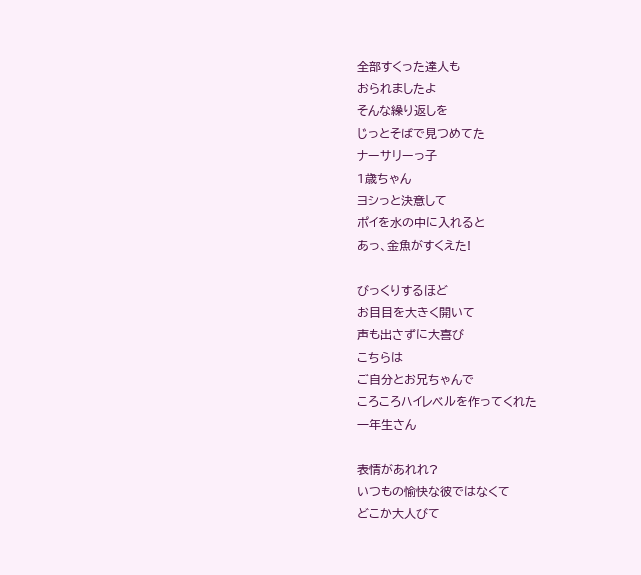全部すくった達人も
おられましたよ
そんな繰り返しを
じっとそばで見つめてた
ナーサリーっ子
1歳ちゃん
ヨシっと決意して
ポイを水の中に入れると
あっ、金魚がすくえた!

びっくりするほど
お目目を大きく開いて
声も出さずに大喜び
こちらは
ご自分とお兄ちゃんで
ころころハイレベルを作ってくれた
一年生さん

表情があれれ?
いつもの愉快な彼ではなくて
どこか大人びて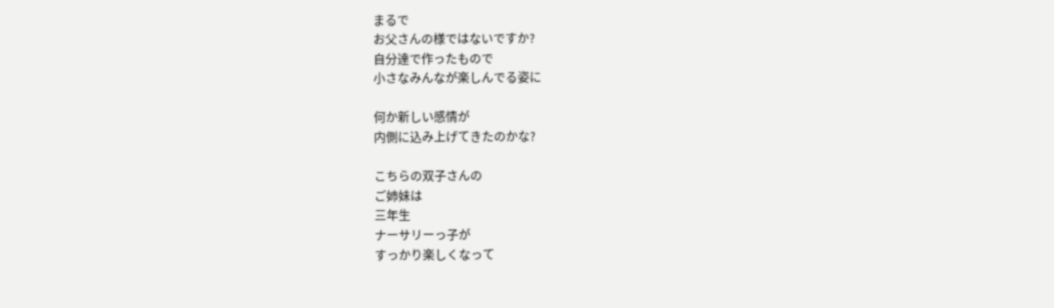まるで
お父さんの様ではないですか?
自分達で作ったもので
小さなみんなが楽しんでる姿に

何か新しい感情が
内側に込み上げてきたのかな?

こちらの双子さんの
ご姉妹は
三年生
ナーサリーっ子が
すっかり楽しくなって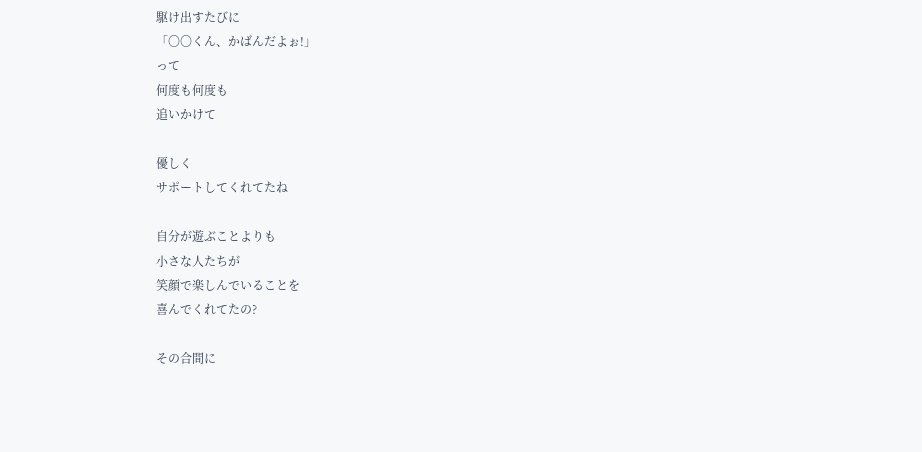駆け出すたびに
「〇〇くん、かばんだよぉ!」
って
何度も何度も
追いかけて

優しく
サポートしてくれてたね

自分が遊ぶことよりも
小さな人たちが
笑顔で楽しんでいることを
喜んでくれてたの?

その合間に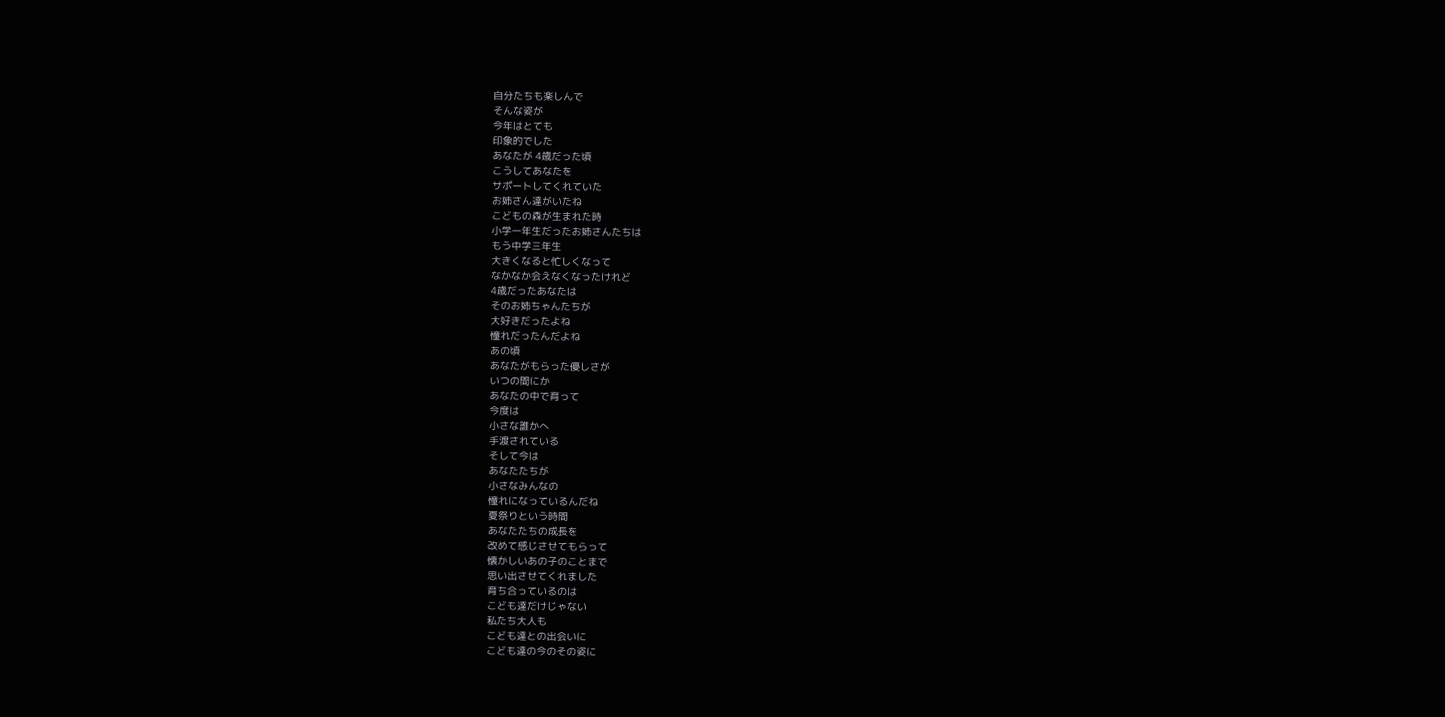自分たちも楽しんで
そんな姿が
今年はとても
印象的でした
あなたが 4歳だった頃
こうしてあなたを
サポートしてくれていた
お姉さん達がいたね
こどもの森が生まれた時
小学一年生だったお姉さんたちは
もう中学三年生
大きくなると忙しくなって
なかなか会えなくなったけれど
4歳だったあなたは
そのお姉ちゃんたちが
大好きだったよね
憧れだったんだよね
あの頃
あなたがもらった優しさが
いつの間にか
あなたの中で育って
今度は
小さな誰かへ
手渡されている
そして今は
あなたたちが
小さなみんなの
憧れになっているんだね
夏祭りという時間
あなたたちの成長を
改めて感じさせてもらって
懐かしいあの子のことまで
思い出させてくれました
育ち合っているのは
こども達だけじゃない
私たち大人も
こども達との出会いに
こども達の今のその姿に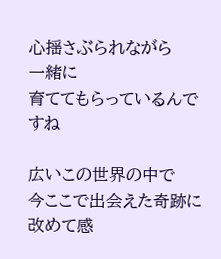心揺さぶられながら
一緒に
育ててもらっているんですね

広いこの世界の中で
今ここで出会えた奇跡に
改めて感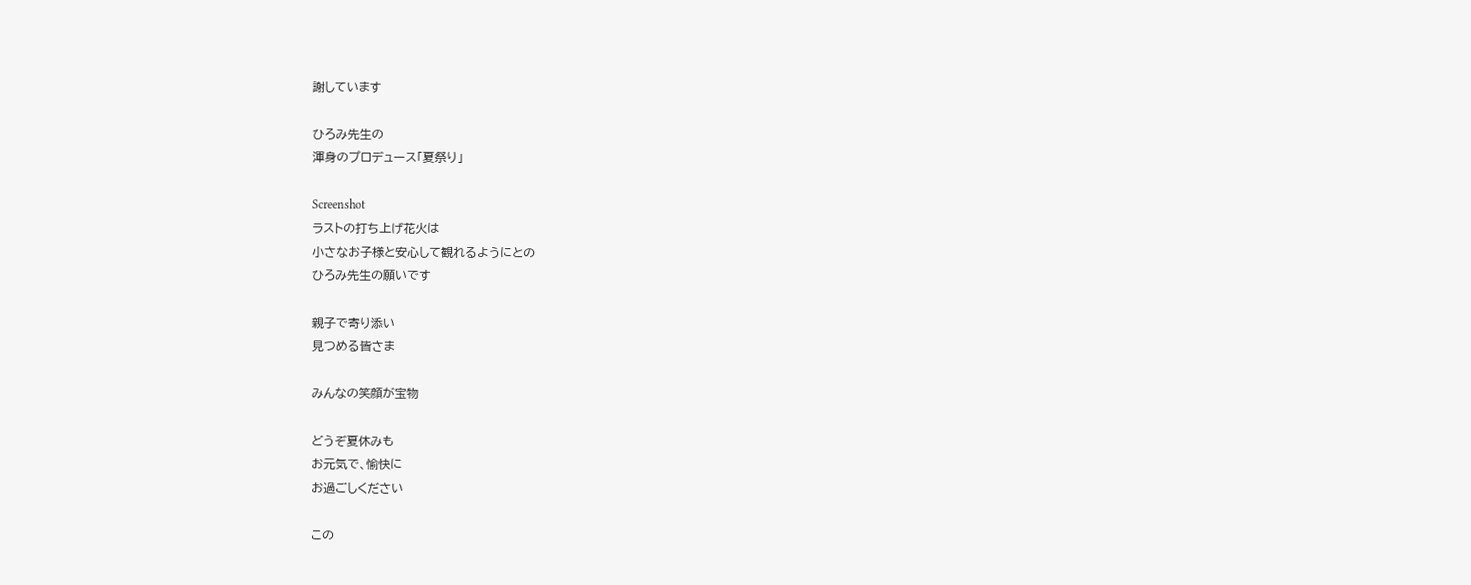謝しています

ひろみ先生の
渾身のプロデュース「夏祭り」

Screenshot
ラストの打ち上げ花火は
小さなお子様と安心して観れるようにとの
ひろみ先生の願いです

親子で寄り添い
見つめる皆さま

みんなの笑顔が宝物

どうぞ夏休みも
お元気で、愉快に
お過ごしください

この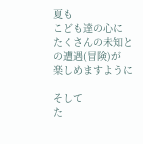夏も
こども達の心に
たくさんの未知との遭遇(冒険)が
楽しめますように

そして
た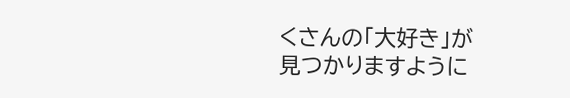くさんの「大好き」が
見つかりますように